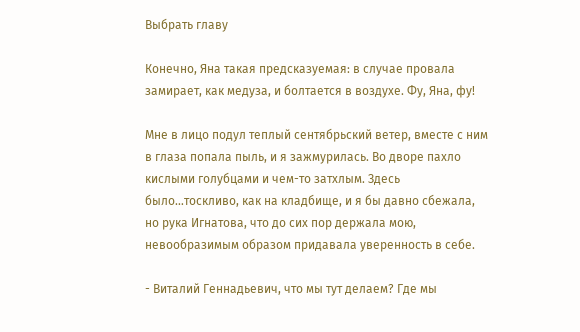Выбрать главу

Конечно, Яна такая предсказуемая: в случае провала замирает, как медуза, и болтается в воздухе. Фу, Яна, фу!

Мне в лицо подул теплый сентябрьский ветер, вместе с ним в глаза попала пыль, и я зажмурилась. Во дворе пахло кислыми голубцами и чем-то затхлым. Здесь было…тоскливо, как на кладбище, и я бы давно сбежала, но рука Игнатова, что до сих пор держала мою, невообразимым образом придавала уверенность в себе.

- Виталий Геннадьевич, что мы тут делаем? Где мы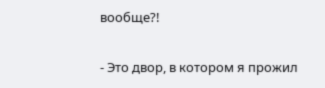вообще?!

- Это двор, в котором я прожил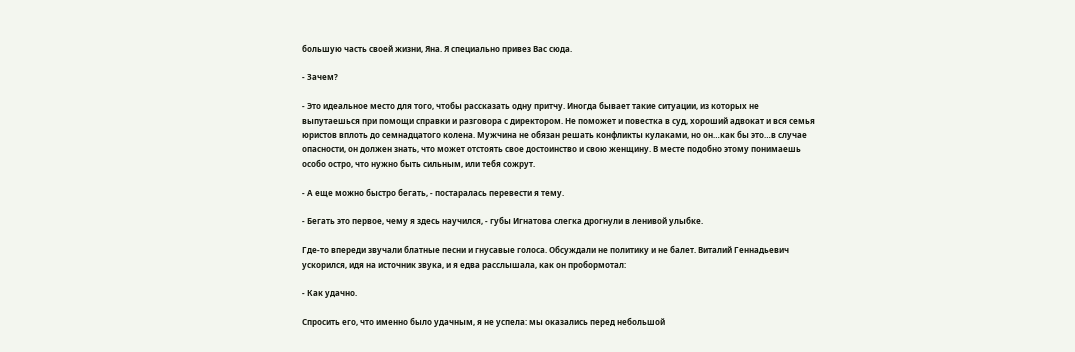большую часть своей жизни, Яна. Я специально привез Вас сюда.

- Зачем?

- Это идеальное место для того, чтобы рассказать одну притчу. Иногда бывает такие ситуации, из которых не выпутаешься при помощи справки и разговора с директором. Не поможет и повестка в суд, хороший адвокат и вся семья юристов вплоть до семнадцатого колена. Мужчина не обязан решать конфликты кулаками, но он…как бы это…в случае опасности, он должен знать, что может отстоять свое достоинство и свою женщину. В месте подобно этому понимаешь особо остро, что нужно быть сильным, или тебя сожрут.

- А еще можно быстро бегать, - постаралась перевести я тему.

- Бегать это первое, чему я здесь научился, - губы Игнатова слегка дрогнули в ленивой улыбке.

Где-то впереди звучали блатные песни и гнусавые голоса. Обсуждали не политику и не балет. Виталий Геннадьевич ускорился, идя на источник звука, и я едва расслышала, как он пробормотал:

- Как удачно.

Спросить его, что именно было удачным, я не успела: мы оказались перед небольшой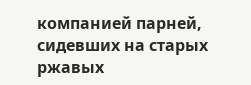компанией парней, сидевших на старых ржавых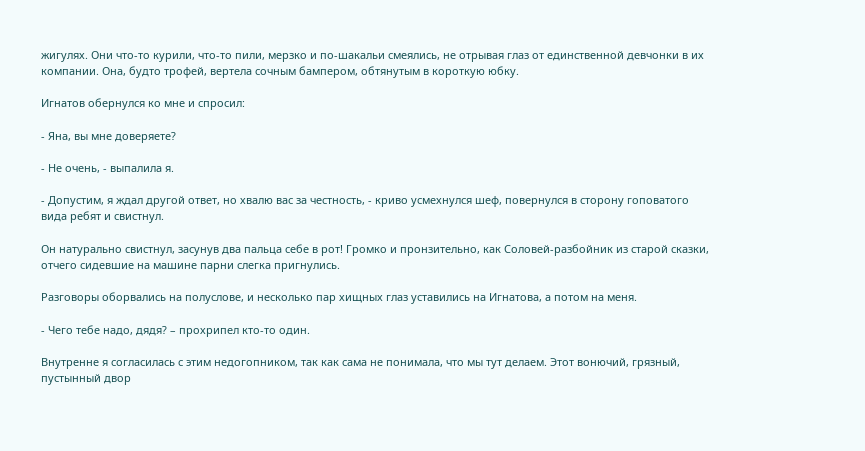жигулях. Они что-то курили, что-то пили, мерзко и по-шакальи смеялись, не отрывая глаз от единственной девчонки в их компании. Она, будто трофей, вертела сочным бампером, обтянутым в короткую юбку.

Игнатов обернулся ко мне и спросил:

- Яна, вы мне доверяете?

- Не очень, - выпалила я.

- Допустим, я ждал другой ответ, но хвалю вас за честность, - криво усмехнулся шеф, повернулся в сторону гоповатого вида ребят и свистнул.

Он натурально свистнул, засунув два пальца себе в рот! Громко и пронзительно, как Соловей-разбойник из старой сказки, отчего сидевшие на машине парни слегка пригнулись.

Разговоры оборвались на полуслове, и несколько пар хищных глаз уставились на Игнатова, а потом на меня.

- Чего тебе надо, дядя? – прохрипел кто-то один.

Внутренне я согласилась с этим недогопником, так как сама не понимала, что мы тут делаем. Этот вонючий, грязный, пустынный двор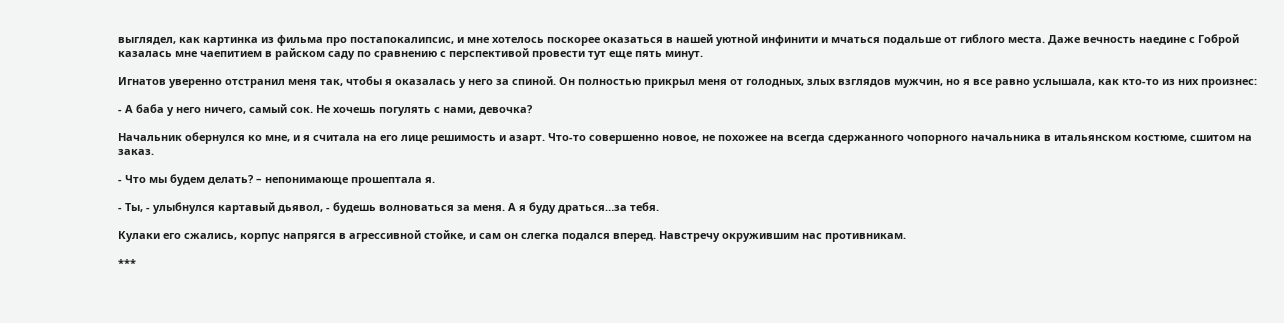выглядел, как картинка из фильма про постапокалипсис, и мне хотелось поскорее оказаться в нашей уютной инфинити и мчаться подальше от гиблого места. Даже вечность наедине с Гоброй казалась мне чаепитием в райском саду по сравнению с перспективой провести тут еще пять минут.

Игнатов уверенно отстранил меня так, чтобы я оказалась у него за спиной. Он полностью прикрыл меня от голодных, злых взглядов мужчин, но я все равно услышала, как кто-то из них произнес:

- А баба у него ничего, самый сок. Не хочешь погулять с нами, девочка?

Начальник обернулся ко мне, и я считала на его лице решимость и азарт. Что-то совершенно новое, не похожее на всегда сдержанного чопорного начальника в итальянском костюме, сшитом на заказ.

- Что мы будем делать? – непонимающе прошептала я.

- Ты, - улыбнулся картавый дьявол, - будешь волноваться за меня. А я буду драться…за тебя.

Кулаки его сжались, корпус напрягся в агрессивной стойке, и сам он слегка подался вперед. Навстречу окружившим нас противникам.

***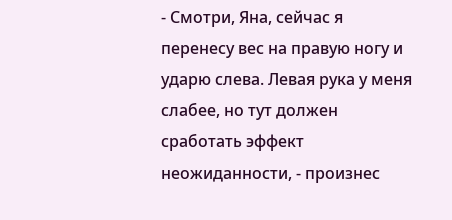- Смотри, Яна, сейчас я перенесу вес на правую ногу и ударю слева. Левая рука у меня слабее, но тут должен сработать эффект неожиданности, - произнес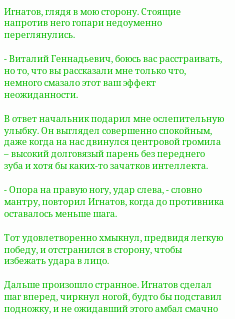Игнатов, глядя в мою сторону. Стоящие напротив него гопари недоуменно переглянулись.

- Виталий Геннадьевич, боюсь вас расстраивать, но то, что вы рассказали мне только что, немного смазало этот ваш эффект неожиданности.

В ответ начальник подарил мне ослепительную улыбку. Он выглядел совершенно спокойным, даже когда на нас двинулся центровой громила – высокий долговязый парень без переднего зуба и хотя бы каких-то зачатков интеллекта.

- Опора на правую ногу, удар слева, - словно мантру, повторил Игнатов, когда до противника оставалось меньше шага.

Тот удовлетворенно хмыкнул, предвидя легкую победу, и отстранился в сторону, чтобы избежать удара в лицо.

Дальше произошло странное. Игнатов сделал шаг вперед, чиркнул ногой, будто бы подставил подножку, и не ожидавший этого амбал смачно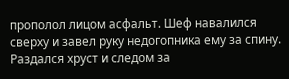прополол лицом асфальт. Шеф навалился сверху и завел руку недогопника ему за спину. Раздался хруст и следом за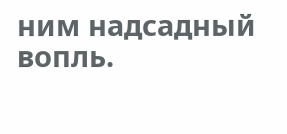ним надсадный вопль.